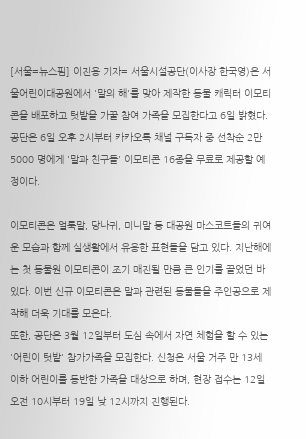[서울=뉴스핌] 이진용 기자= 서울시설공단(이사장 한국영)은 서울어린이대공원에서 '말의 해'를 맞아 제작한 동물 캐릭터 이모티콘을 배포하고 텃밭을 가꿀 참여 가족을 모집한다고 6일 밝혔다.
공단은 6일 오후 2시부터 카카오톡 채널 구독자 중 선착순 2만 5000 명에게 '말과 친구들' 이모티콘 16종을 무료로 제공할 예정이다.

이모티콘은 얼룩말, 당나귀, 미니말 등 대공원 마스코트들의 귀여운 모습과 함께 실생활에서 유용한 표현들을 담고 있다. 지난해에는 첫 동물원 이모티콘이 조기 매진될 만큼 큰 인기를 끌었던 바 있다. 이번 신규 이모티콘은 말과 관련된 동물들을 주인공으로 제작해 더욱 기대를 모은다.
또한, 공단은 3월 12일부터 도심 속에서 자연 체험을 할 수 있는 '어린이 텃밭' 참가가족을 모집한다. 신청은 서울 거주 만 13세 이하 어린이를 동반한 가족을 대상으로 하며, 현장 접수는 12일 오전 10시부터 19일 낮 12시까지 진행된다.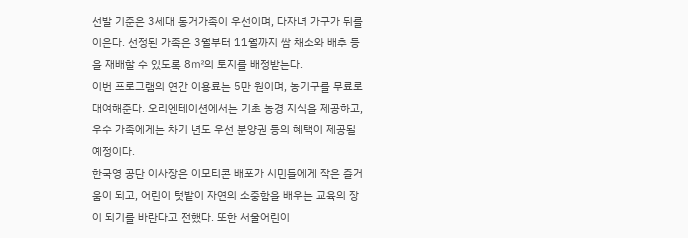선발 기준은 3세대 동거가족이 우선이며, 다자녀 가구가 뒤를 이은다. 선정된 가족은 3월부터 11월까지 쌈 채소와 배추 등을 재배할 수 있도록 8㎡의 토지를 배정받는다.
이번 프로그램의 연간 이용료는 5만 원이며, 농기구를 무료로 대여해준다. 오리엔테이션에서는 기초 농경 지식을 제공하고, 우수 가족에게는 차기 년도 우선 분양권 등의 혜택이 제공될 예정이다.
한국영 공단 이사장은 이모티콘 배포가 시민들에게 작은 즐거움이 되고, 어린이 텃밭이 자연의 소중함을 배우는 교육의 장이 되기를 바란다고 전했다. 또한 서울어린이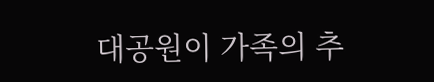대공원이 가족의 추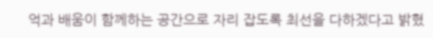억과 배움이 함께하는 공간으로 자리 잡도록 최선을 다하겠다고 밝혔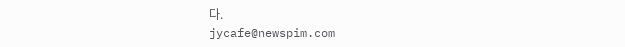다.
jycafe@newspim.com